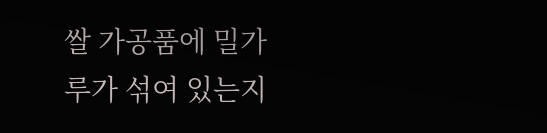쌀 가공품에 밀가루가 섞여 있는지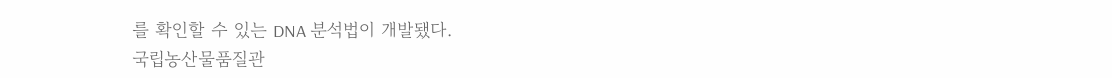를 확인할 수 있는 DNA 분석법이 개발됐다.
국립농산물품질관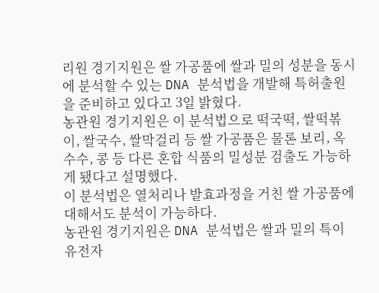리원 경기지원은 쌀 가공품에 쌀과 밀의 성분을 동시에 분석할 수 있는 DNA 분석법을 개발해 특허출원을 준비하고 있다고 3일 밝혔다.
농관원 경기지원은 이 분석법으로 떡국떡, 쌀떡볶이, 쌀국수, 쌀막걸리 등 쌀 가공품은 물론 보리, 옥수수, 콩 등 다른 혼합 식품의 밀성분 검출도 가능하게 됐다고 설명했다.
이 분석법은 열처리나 발효과정을 거친 쌀 가공품에 대해서도 분석이 가능하다.
농관원 경기지원은 DNA 분석법은 쌀과 밀의 특이 유전자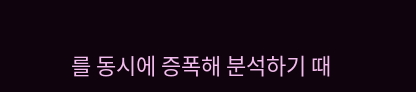를 동시에 증폭해 분석하기 때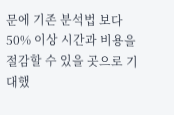문에 기존 분석법 보다 50% 이상 시간과 비용을 절감할 수 있을 곳으로 기대했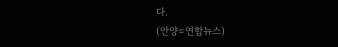다.
(안양=연합뉴스)